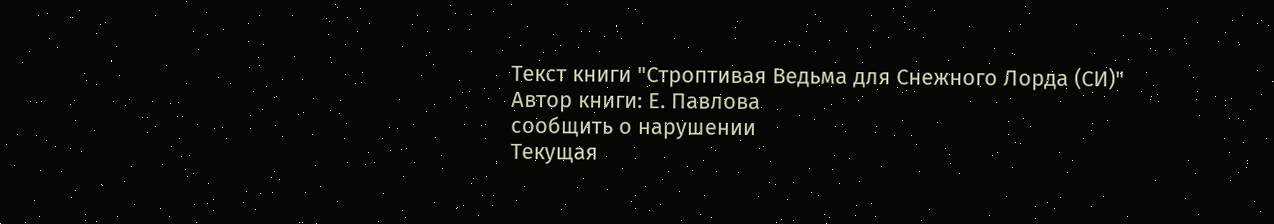Текст книги "Строптивая Ведьма для Снежного Лорда (СИ)"
Автор книги: Е. Павлова
сообщить о нарушении
Текущая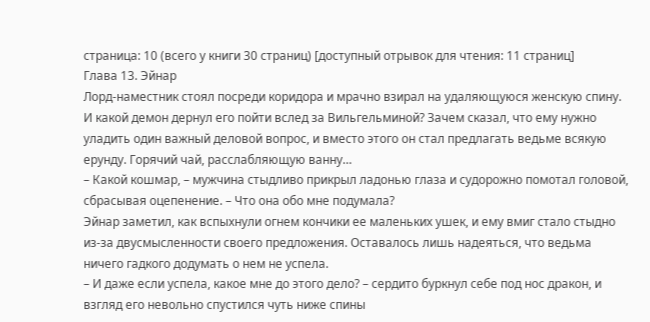страница: 10 (всего у книги 30 страниц) [доступный отрывок для чтения: 11 страниц]
Глава 13. Эйнар
Лорд-наместник стоял посреди коридора и мрачно взирал на удаляющуюся женскую спину.
И какой демон дернул его пойти вслед за Вильгельминой? Зачем сказал, что ему нужно уладить один важный деловой вопрос, и вместо этого он стал предлагать ведьме всякую ерунду. Горячий чай, расслабляющую ванну…
– Какой кошмар, – мужчина стыдливо прикрыл ладонью глаза и судорожно помотал головой, сбрасывая оцепенение. – Что она обо мне подумала?
Эйнар заметил, как вспыхнули огнем кончики ее маленьких ушек, и ему вмиг стало стыдно из-за двусмысленности своего предложения. Оставалось лишь надеяться, что ведьма ничего гадкого додумать о нем не успела.
– И даже если успела, какое мне до этого дело? – сердито буркнул себе под нос дракон, и взгляд его невольно спустился чуть ниже спины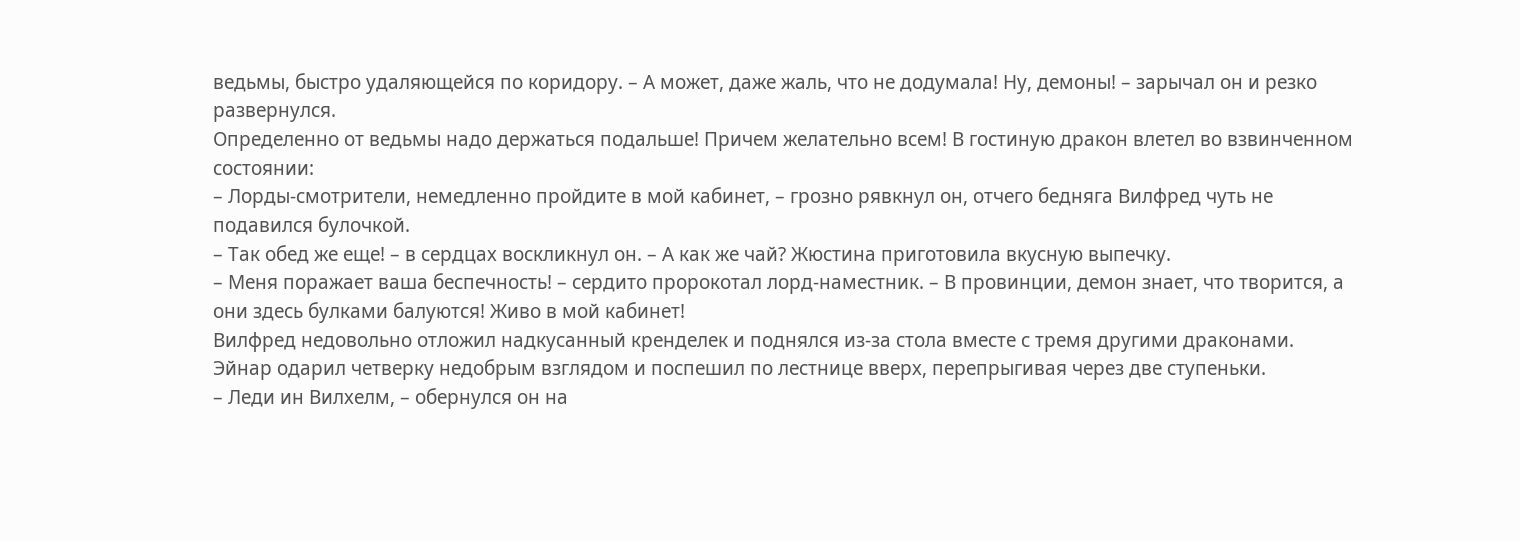ведьмы, быстро удаляющейся по коридору. – А может, даже жаль, что не додумала! Ну, демоны! – зарычал он и резко развернулся.
Определенно от ведьмы надо держаться подальше! Причем желательно всем! В гостиную дракон влетел во взвинченном состоянии:
– Лорды-смотрители, немедленно пройдите в мой кабинет, – грозно рявкнул он, отчего бедняга Вилфред чуть не подавился булочкой.
– Так обед же еще! – в сердцах воскликнул он. – А как же чай? Жюстина приготовила вкусную выпечку.
– Меня поражает ваша беспечность! – сердито пророкотал лорд-наместник. – В провинции, демон знает, что творится, а они здесь булками балуются! Живо в мой кабинет!
Вилфред недовольно отложил надкусанный кренделек и поднялся из-за стола вместе с тремя другими драконами. Эйнар одарил четверку недобрым взглядом и поспешил по лестнице вверх, перепрыгивая через две ступеньки.
– Леди ин Вилхелм, – обернулся он на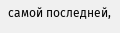самой последней,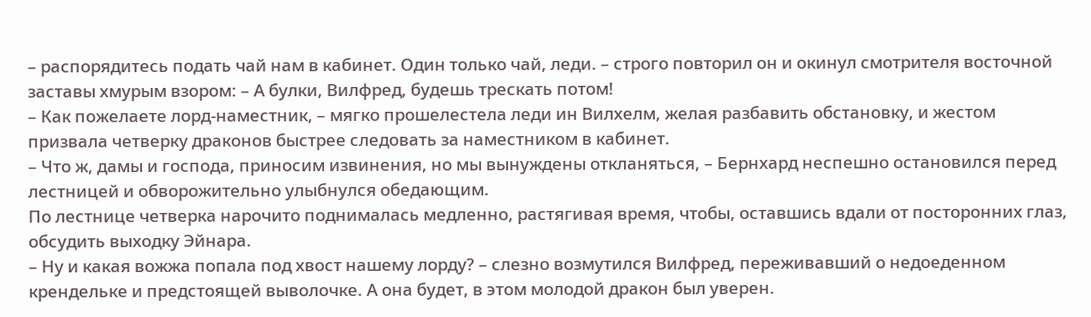– распорядитесь подать чай нам в кабинет. Один только чай, леди. – строго повторил он и окинул смотрителя восточной заставы хмурым взором: – А булки, Вилфред, будешь трескать потом!
– Как пожелаете лорд-наместник, – мягко прошелестела леди ин Вилхелм, желая разбавить обстановку, и жестом призвала четверку драконов быстрее следовать за наместником в кабинет.
– Что ж, дамы и господа, приносим извинения, но мы вынуждены откланяться, – Бернхард неспешно остановился перед лестницей и обворожительно улыбнулся обедающим.
По лестнице четверка нарочито поднималась медленно, растягивая время, чтобы, оставшись вдали от посторонних глаз, обсудить выходку Эйнара.
– Ну и какая вожжа попала под хвост нашему лорду? – слезно возмутился Вилфред, переживавший о недоеденном крендельке и предстоящей выволочке. А она будет, в этом молодой дракон был уверен.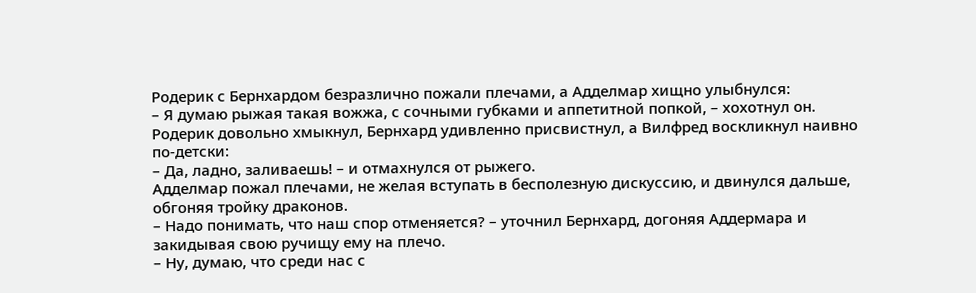Родерик с Бернхардом безразлично пожали плечами, а Адделмар хищно улыбнулся:
– Я думаю рыжая такая вожжа, с сочными губками и аппетитной попкой, – хохотнул он.
Родерик довольно хмыкнул, Бернхард удивленно присвистнул, а Вилфред воскликнул наивно по-детски:
– Да, ладно, заливаешь! – и отмахнулся от рыжего.
Адделмар пожал плечами, не желая вступать в бесполезную дискуссию, и двинулся дальше, обгоняя тройку драконов.
– Надо понимать, что наш спор отменяется? – уточнил Бернхард, догоняя Аддермара и закидывая свою ручищу ему на плечо.
– Ну, думаю, что среди нас с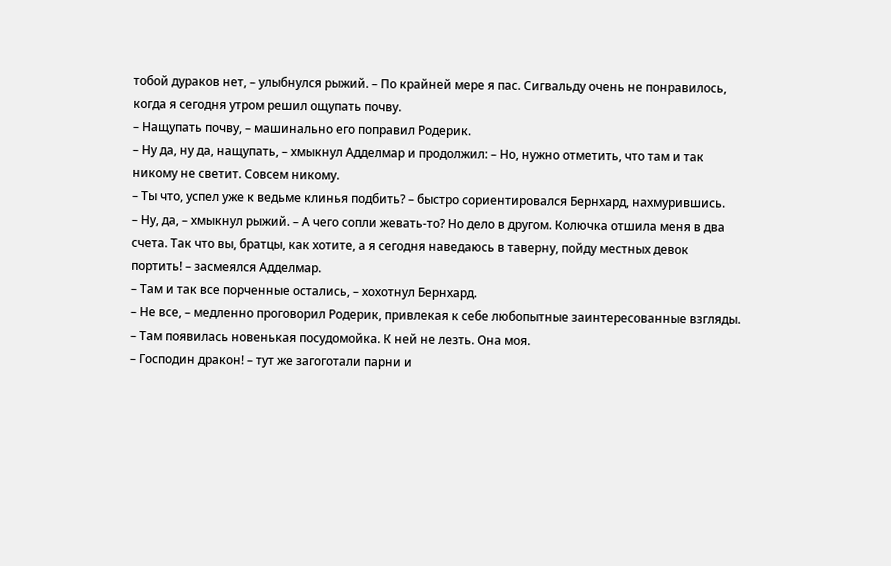тобой дураков нет, – улыбнулся рыжий. – По крайней мере я пас. Сигвальду очень не понравилось, когда я сегодня утром решил ощупать почву.
– Нащупать почву, – машинально его поправил Родерик.
– Ну да, ну да, нащупать, – хмыкнул Адделмар и продолжил: – Но, нужно отметить, что там и так никому не светит. Совсем никому.
– Ты что, успел уже к ведьме клинья подбить? – быстро сориентировался Бернхард, нахмурившись.
– Ну, да, – хмыкнул рыжий. – А чего сопли жевать-то? Но дело в другом. Колючка отшила меня в два счета. Так что вы, братцы, как хотите, а я сегодня наведаюсь в таверну, пойду местных девок портить! – засмеялся Адделмар.
– Там и так все порченные остались, – хохотнул Бернхард.
– Не все, – медленно проговорил Родерик, привлекая к себе любопытные заинтересованные взгляды. – Там появилась новенькая посудомойка. К ней не лезть. Она моя.
– Господин дракон! – тут же загоготали парни и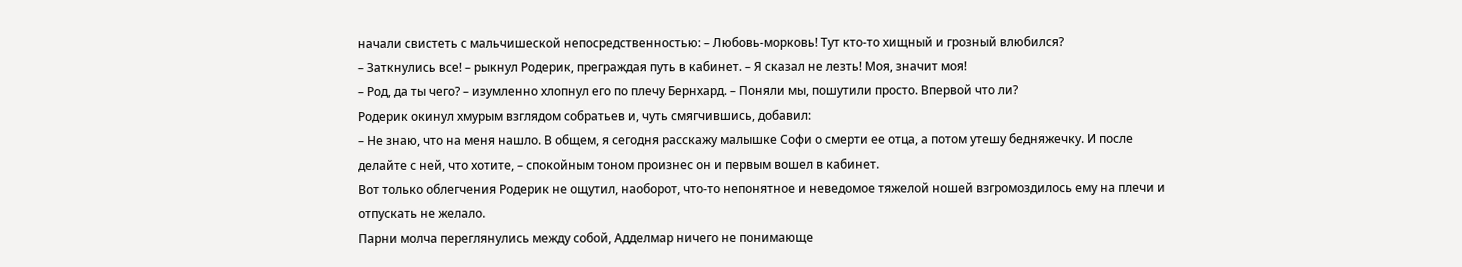начали свистеть с мальчишеской непосредственностью: – Любовь-морковь! Тут кто-то хищный и грозный влюбился?
– Заткнулись все! – рыкнул Родерик, преграждая путь в кабинет. – Я сказал не лезть! Моя, значит моя!
– Род, да ты чего? – изумленно хлопнул его по плечу Бернхард. – Поняли мы, пошутили просто. Впервой что ли?
Родерик окинул хмурым взглядом собратьев и, чуть смягчившись, добавил:
– Не знаю, что на меня нашло. В общем, я сегодня расскажу малышке Софи о смерти ее отца, а потом утешу бедняжечку. И после делайте с ней, что хотите, – спокойным тоном произнес он и первым вошел в кабинет.
Вот только облегчения Родерик не ощутил, наоборот, что-то непонятное и неведомое тяжелой ношей взгромоздилось ему на плечи и отпускать не желало.
Парни молча переглянулись между собой, Адделмар ничего не понимающе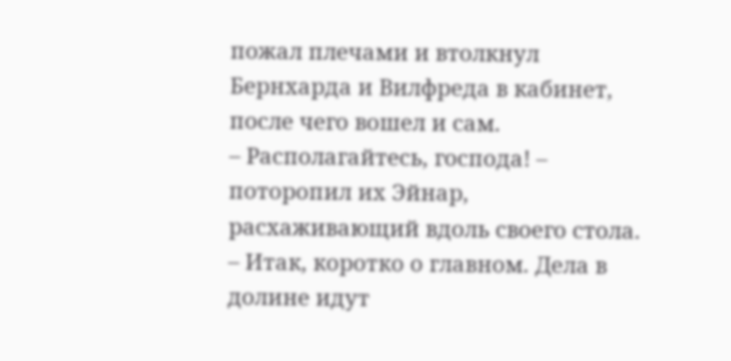пожал плечами и втолкнул Бернхарда и Вилфреда в кабинет, после чего вошел и сам.
– Располагайтесь, господа! – поторопил их Эйнар, расхаживающий вдоль своего стола. – Итак, коротко о главном. Дела в долине идут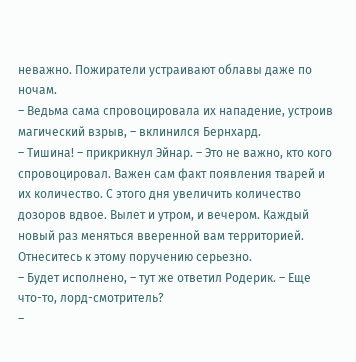неважно. Пожиратели устраивают облавы даже по ночам.
– Ведьма сама спровоцировала их нападение, устроив магический взрыв, – вклинился Бернхард.
– Тишина! – прикрикнул Эйнар. – Это не важно, кто кого спровоцировал. Важен сам факт появления тварей и их количество. С этого дня увеличить количество дозоров вдвое. Вылет и утром, и вечером. Каждый новый раз меняться вверенной вам территорией. Отнеситесь к этому поручению серьезно.
– Будет исполнено, – тут же ответил Родерик. – Еще что-то, лорд-смотритель?
–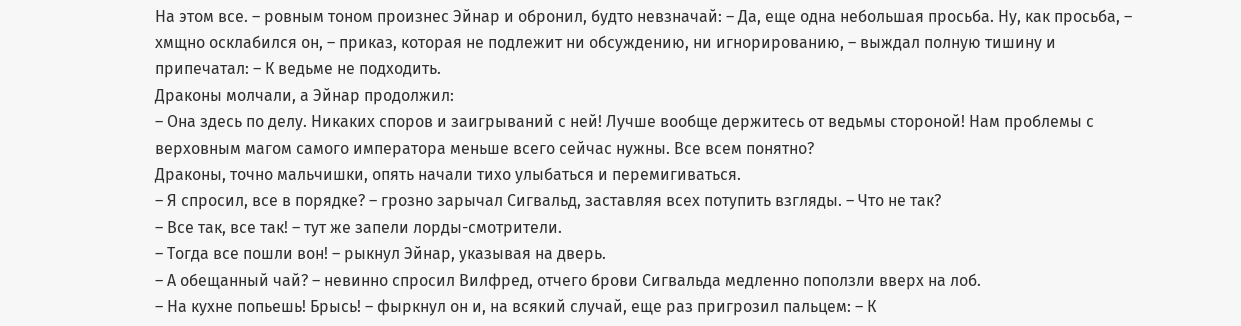На этом все. – ровным тоном произнес Эйнар и обронил, будто невзначай: – Да, еще одна небольшая просьба. Ну, как просьба, – хмщно осклабился он, – приказ, которая не подлежит ни обсуждению, ни игнорированию, – выждал полную тишину и припечатал: – К ведьме не подходить.
Драконы молчали, а Эйнар продолжил:
– Она здесь по делу. Никаких споров и заигрываний с ней! Лучше вообще держитесь от ведьмы стороной! Нам проблемы с верховным магом самого императора меньше всего сейчас нужны. Все всем понятно?
Драконы, точно мальчишки, опять начали тихо улыбаться и перемигиваться.
– Я спросил, все в порядке? – грозно зарычал Сигвальд, заставляя всех потупить взгляды. – Что не так?
– Все так, все так! – тут же запели лорды-смотрители.
– Тогда все пошли вон! – рыкнул Эйнар, указывая на дверь.
– А обещанный чай? – невинно спросил Вилфред, отчего брови Сигвальда медленно поползли вверх на лоб.
– На кухне попьешь! Брысь! – фыркнул он и, на всякий случай, еще раз пригрозил пальцем: – К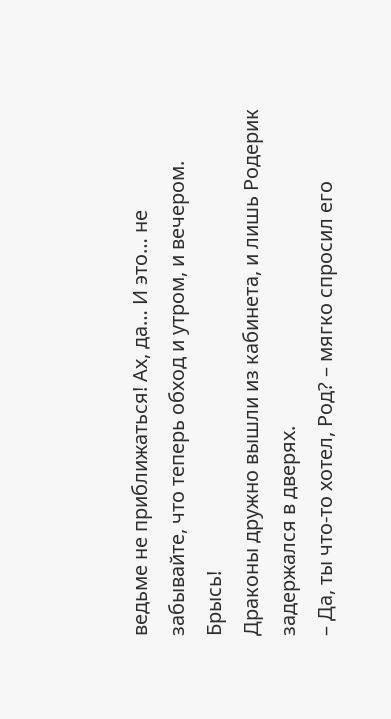ведьме не приближаться! Ах, да… И это… не забывайте, что теперь обход и утром, и вечером. Брысь!
Драконы дружно вышли из кабинета, и лишь Родерик задержался в дверях.
– Да, ты что-то хотел, Род? – мягко спросил его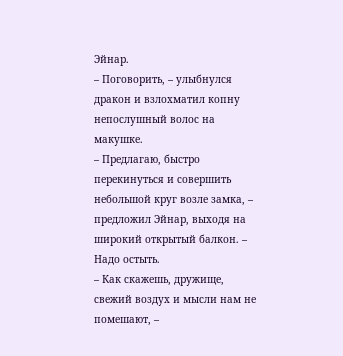Эйнар.
– Поговорить, – улыбнулся дракон и взлохматил копну непослушный волос на макушке.
– Предлагаю, быстро перекинуться и совершить небольшой круг возле замка, – предложил Эйнар, выходя на широкий открытый балкон. – Надо остыть.
– Как скажешь, дружище, свежий воздух и мысли нам не помешают, –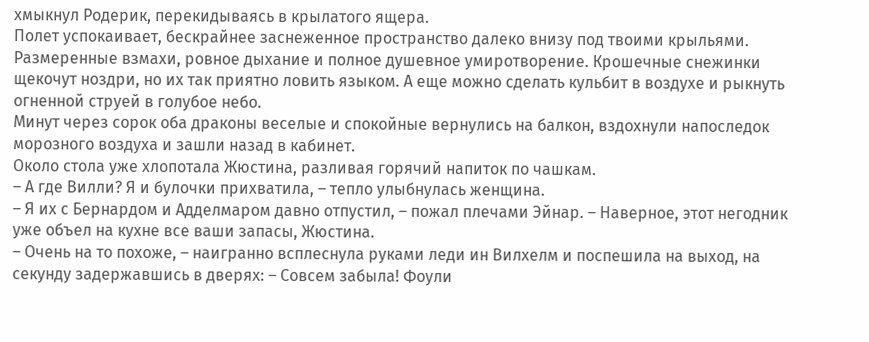хмыкнул Родерик, перекидываясь в крылатого ящера.
Полет успокаивает, бескрайнее заснеженное пространство далеко внизу под твоими крыльями. Размеренные взмахи, ровное дыхание и полное душевное умиротворение. Крошечные снежинки щекочут ноздри, но их так приятно ловить языком. А еще можно сделать кульбит в воздухе и рыкнуть огненной струей в голубое небо.
Минут через сорок оба драконы веселые и спокойные вернулись на балкон, вздохнули напоследок морозного воздуха и зашли назад в кабинет.
Около стола уже хлопотала Жюстина, разливая горячий напиток по чашкам.
– А где Вилли? Я и булочки прихватила, – тепло улыбнулась женщина.
– Я их с Бернардом и Адделмаром давно отпустил, – пожал плечами Эйнар. – Наверное, этот негодник уже объел на кухне все ваши запасы, Жюстина.
– Очень на то похоже, – наигранно всплеснула руками леди ин Вилхелм и поспешила на выход, на секунду задержавшись в дверях: – Совсем забыла! Фоули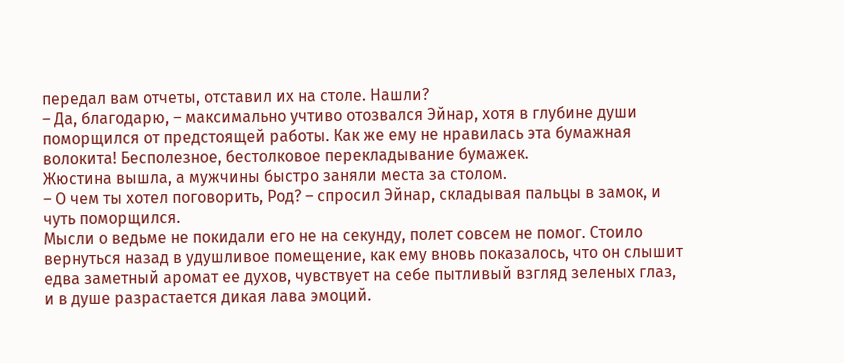передал вам отчеты, отставил их на столе. Нашли?
– Да, благодарю, – максимально учтиво отозвался Эйнар, хотя в глубине души поморщился от предстоящей работы. Как же ему не нравилась эта бумажная волокита! Бесполезное, бестолковое перекладывание бумажек.
Жюстина вышла, а мужчины быстро заняли места за столом.
– О чем ты хотел поговорить, Род? – спросил Эйнар, складывая пальцы в замок, и чуть поморщился.
Мысли о ведьме не покидали его не на секунду, полет совсем не помог. Стоило вернуться назад в удушливое помещение, как ему вновь показалось, что он слышит едва заметный аромат ее духов, чувствует на себе пытливый взгляд зеленых глаз, и в душе разрастается дикая лава эмоций.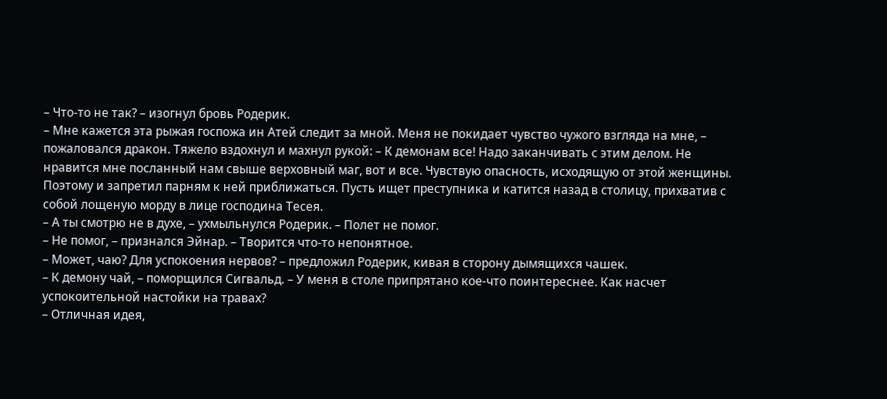– Что-то не так? – изогнул бровь Родерик.
– Мне кажется эта рыжая госпожа ин Атей следит за мной. Меня не покидает чувство чужого взгляда на мне, – пожаловался дракон. Тяжело вздохнул и махнул рукой: – К демонам все! Надо заканчивать с этим делом. Не нравится мне посланный нам свыше верховный маг, вот и все. Чувствую опасность, исходящую от этой женщины. Поэтому и запретил парням к ней приближаться. Пусть ищет преступника и катится назад в столицу, прихватив с собой лощеную морду в лице господина Тесея.
– А ты смотрю не в духе, – ухмыльнулся Родерик. – Полет не помог.
– Не помог, – признался Эйнар. – Творится что-то непонятное.
– Может, чаю? Для успокоения нервов? – предложил Родерик, кивая в сторону дымящихся чашек.
– К демону чай, – поморщился Сигвальд. – У меня в столе припрятано кое-что поинтереснее. Как насчет успокоительной настойки на травах?
– Отличная идея,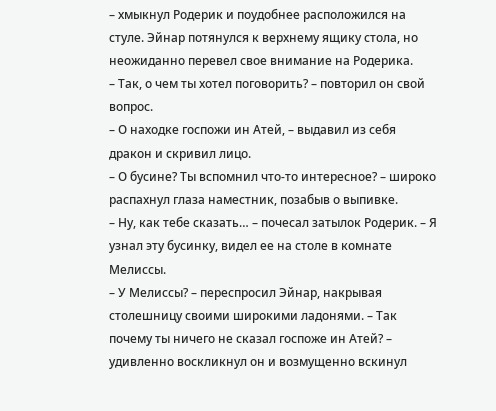– хмыкнул Родерик и поудобнее расположился на стуле. Эйнар потянулся к верхнему ящику стола, но неожиданно перевел свое внимание на Родерика.
– Так, о чем ты хотел поговорить? – повторил он свой вопрос.
– О находке госпожи ин Атей, – выдавил из себя дракон и скривил лицо.
– О бусине? Ты вспомнил что-то интересное? – широко распахнул глаза наместник, позабыв о выпивке.
– Ну, как тебе сказать… – почесал затылок Родерик. – Я узнал эту бусинку, видел ее на столе в комнате Мелиссы.
– У Мелиссы? – переспросил Эйнар, накрывая столешницу своими широкими ладонями. – Так почему ты ничего не сказал госпоже ин Атей? – удивленно воскликнул он и возмущенно вскинул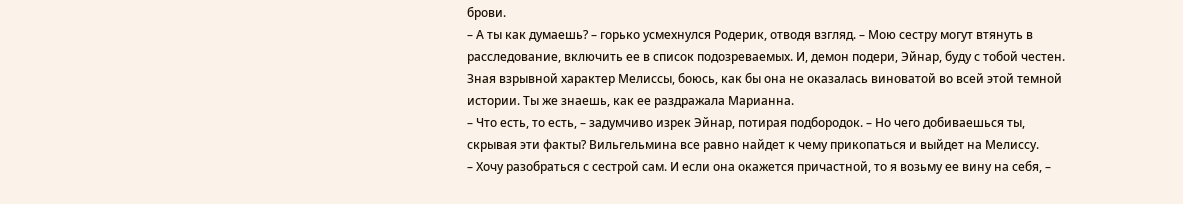брови.
– А ты как думаешь? – горько усмехнулся Родерик, отводя взгляд. – Мою сестру могут втянуть в расследование, включить ее в список подозреваемых. И, демон подери, Эйнар, буду с тобой честен. Зная взрывной характер Мелиссы, боюсь, как бы она не оказалась виноватой во всей этой темной истории. Ты же знаешь, как ее раздражала Марианна.
– Что есть, то есть, – задумчиво изрек Эйнар, потирая подбородок. – Но чего добиваешься ты, скрывая эти факты? Вильгельмина все равно найдет к чему прикопаться и выйдет на Мелиссу.
– Хочу разобраться с сестрой сам. И если она окажется причастной, то я возьму ее вину на себя, –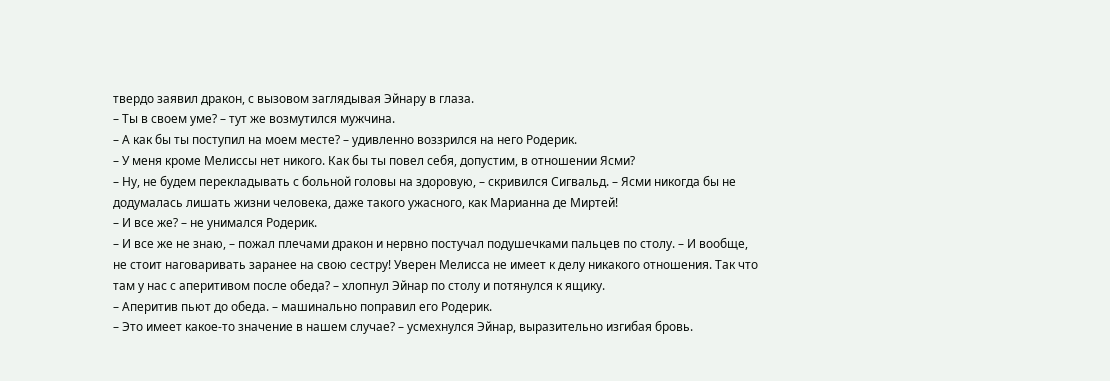твердо заявил дракон, с вызовом заглядывая Эйнару в глаза.
– Ты в своем уме? – тут же возмутился мужчина.
– А как бы ты поступил на моем месте? – удивленно воззрился на него Родерик.
– У меня кроме Мелиссы нет никого. Как бы ты повел себя, допустим, в отношении Ясми?
– Ну, не будем перекладывать с больной головы на здоровую, – скривился Сигвальд. – Ясми никогда бы не додумалась лишать жизни человека, даже такого ужасного, как Марианна де Миртей!
– И все же? – не унимался Родерик.
– И все же не знаю, – пожал плечами дракон и нервно постучал подушечками пальцев по столу. – И вообще, не стоит наговаривать заранее на свою сестру! Уверен Мелисса не имеет к делу никакого отношения. Так что там у нас с аперитивом после обеда? – хлопнул Эйнар по столу и потянулся к ящику.
– Аперитив пьют до обеда. – машинально поправил его Родерик.
– Это имеет какое-то значение в нашем случае? – усмехнулся Эйнар, выразительно изгибая бровь.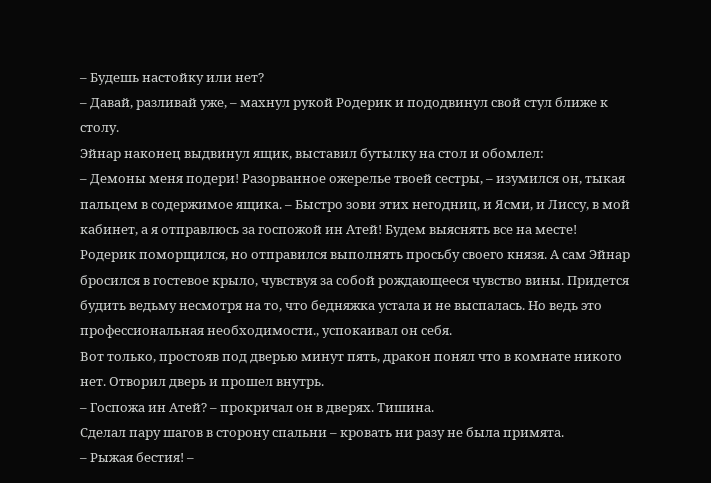– Будешь настойку или нет?
– Давай, разливай уже, – махнул рукой Родерик и пододвинул свой стул ближе к столу.
Эйнар наконец выдвинул ящик, выставил бутылку на стол и обомлел:
– Демоны меня подери! Разорванное ожерелье твоей сестры, – изумился он, тыкая пальцем в содержимое ящика. – Быстро зови этих негодниц, и Ясми, и Лиссу, в мой кабинет, а я отправлюсь за госпожой ин Атей! Будем выяснять все на месте!
Родерик поморщился, но отправился выполнять просьбу своего князя. А сам Эйнар бросился в гостевое крыло, чувствуя за собой рождающееся чувство вины. Придется будить ведьму несмотря на то, что бедняжка устала и не выспалась. Но ведь это профессиональная необходимости., успокаивал он себя.
Вот только, простояв под дверью минут пять, дракон понял что в комнате никого нет. Отворил дверь и прошел внутрь.
– Госпожа ин Атей? – прокричал он в дверях. Тишина.
Сделал пару шагов в сторону спальни – кровать ни разу не была примята.
– Рыжая бестия! –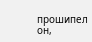прошипел он,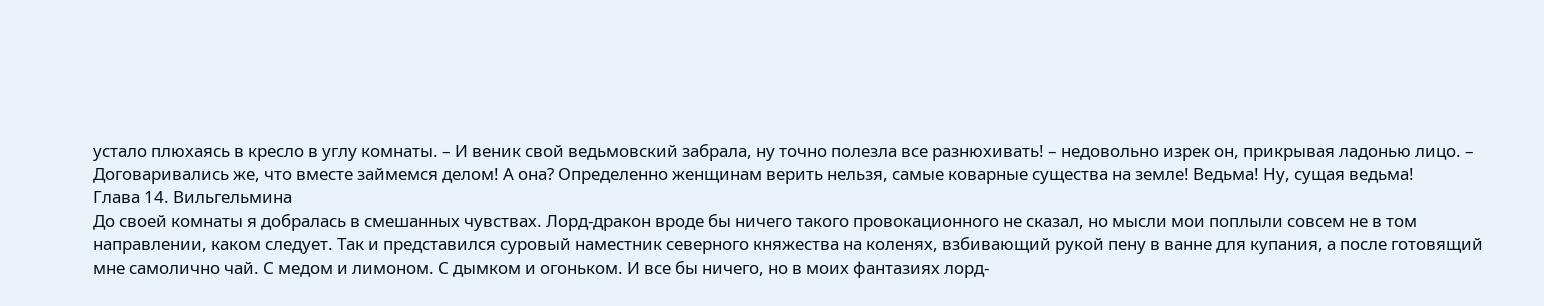устало плюхаясь в кресло в углу комнаты. – И веник свой ведьмовский забрала, ну точно полезла все разнюхивать! – недовольно изрек он, прикрывая ладонью лицо. – Договаривались же, что вместе займемся делом! А она? Определенно женщинам верить нельзя, самые коварные существа на земле! Ведьма! Ну, сущая ведьма!
Глава 14. Вильгельмина
До своей комнаты я добралась в смешанных чувствах. Лорд-дракон вроде бы ничего такого провокационного не сказал, но мысли мои поплыли совсем не в том направлении, каком следует. Так и представился суровый наместник северного княжества на коленях, взбивающий рукой пену в ванне для купания, а после готовящий мне самолично чай. С медом и лимоном. С дымком и огоньком. И все бы ничего, но в моих фантазиях лорд-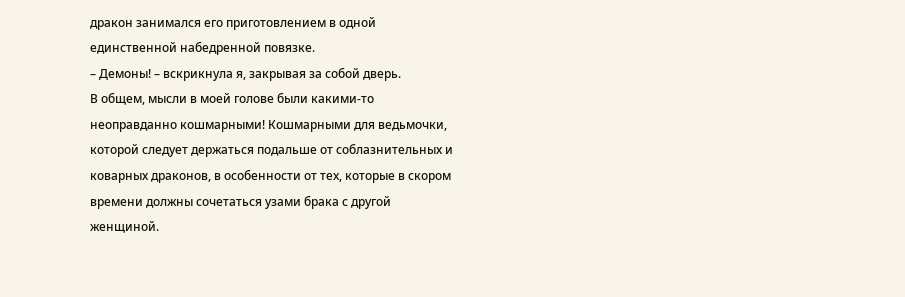дракон занимался его приготовлением в одной единственной набедренной повязке.
– Демоны! – вскрикнула я, закрывая за собой дверь.
В общем, мысли в моей голове были какими-то неоправданно кошмарными! Кошмарными для ведьмочки, которой следует держаться подальше от соблазнительных и коварных драконов, в особенности от тех, которые в скором времени должны сочетаться узами брака с другой женщиной.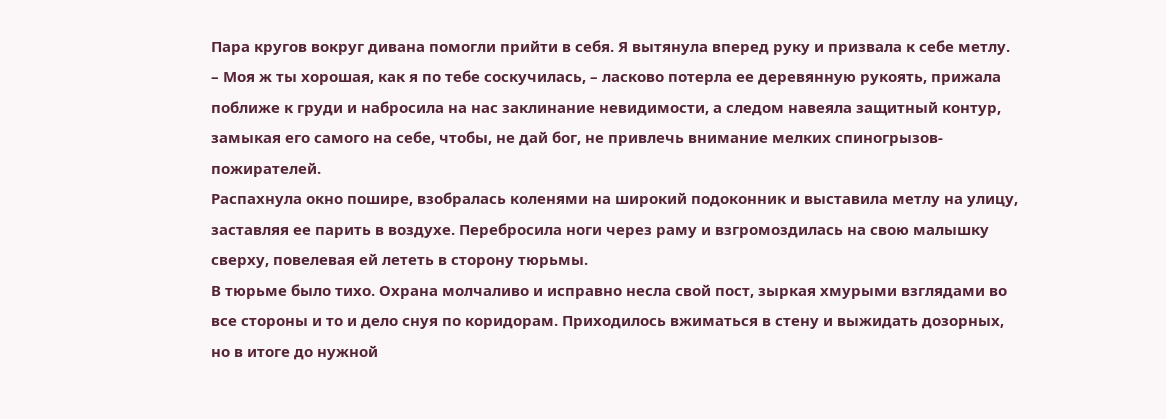Пара кругов вокруг дивана помогли прийти в себя. Я вытянула вперед руку и призвала к себе метлу.
– Моя ж ты хорошая, как я по тебе соскучилась, – ласково потерла ее деревянную рукоять, прижала поближе к груди и набросила на нас заклинание невидимости, а следом навеяла защитный контур, замыкая его самого на себе, чтобы, не дай бог, не привлечь внимание мелких спиногрызов-пожирателей.
Распахнула окно пошире, взобралась коленями на широкий подоконник и выставила метлу на улицу, заставляя ее парить в воздухе. Перебросила ноги через раму и взгромоздилась на свою малышку сверху, повелевая ей лететь в сторону тюрьмы.
В тюрьме было тихо. Охрана молчаливо и исправно несла свой пост, зыркая хмурыми взглядами во все стороны и то и дело снуя по коридорам. Приходилось вжиматься в стену и выжидать дозорных, но в итоге до нужной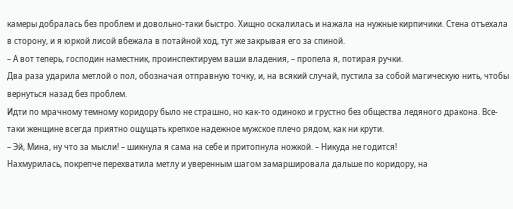камеры добралась без проблем и довольно-таки быстро. Хищно оскалилась и нажала на нужные кирпичики. Стена отъехала в сторону, и я юркой лисой вбежала в потайной ход, тут же закрывая его за спиной.
– А вот теперь, господин наместник, проинспектируем ваши владения, – пропела я, потирая ручки.
Два раза ударила метлой о пол, обозначая отправную точку, и, на всякий случай, пустила за собой магическую нить, чтобы вернуться назад без проблем.
Идти по мрачному темному коридору было не страшно, но как-то одиноко и грустно без общества ледяного дракона. Все-таки женщине всегда приятно ощущать крепкое надежное мужское плечо рядом, как ни крути.
– Эй, Мина, ну что за мысли! – шикнула я сама на себе и притопнула ножкой. – Никуда не годится!
Нахмурилась, покрепче перехватила метлу и уверенным шагом замаршировала дальше по коридору, на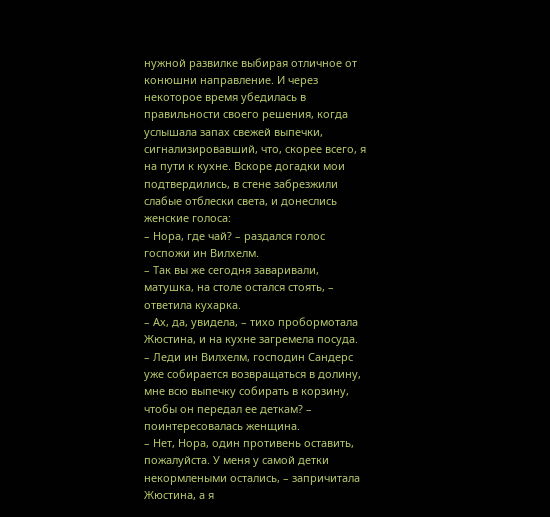нужной развилке выбирая отличное от конюшни направление. И через некоторое время убедилась в правильности своего решения, когда услышала запах свежей выпечки, сигнализировавший, что, скорее всего, я на пути к кухне. Вскоре догадки мои подтвердились, в стене забрезжили слабые отблески света, и донеслись женские голоса:
– Нора, где чай? – раздался голос госпожи ин Вилхелм.
– Так вы же сегодня заваривали, матушка, на столе остался стоять, – ответила кухарка.
– Ах, да, увидела, – тихо пробормотала Жюстина, и на кухне загремела посуда.
– Леди ин Вилхелм, господин Сандерс уже собирается возвращаться в долину, мне всю выпечку собирать в корзину, чтобы он передал ее деткам? – поинтересовалась женщина.
– Нет, Нора, один противень оставить, пожалуйста. У меня у самой детки некормлеными остались, – запричитала Жюстина, а я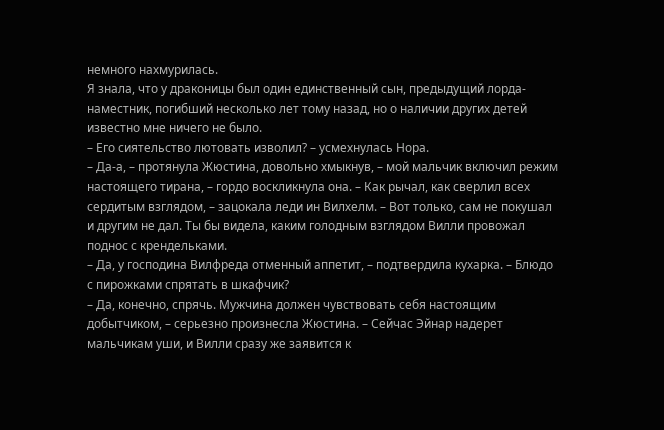немного нахмурилась.
Я знала, что у драконицы был один единственный сын, предыдущий лорда-наместник, погибший несколько лет тому назад, но о наличии других детей известно мне ничего не было.
– Его сиятельство лютовать изволил? – усмехнулась Нора.
– Да-а, – протянула Жюстина, довольно хмыкнув, – мой мальчик включил режим настоящего тирана, – гордо воскликнула она. – Как рычал, как сверлил всех сердитым взглядом, – зацокала леди ин Вилхелм. – Вот только, сам не покушал и другим не дал. Ты бы видела, каким голодным взглядом Вилли провожал поднос с крендельками.
– Да, у господина Вилфреда отменный аппетит, – подтвердила кухарка. – Блюдо с пирожками спрятать в шкафчик?
– Да, конечно, спрячь. Мужчина должен чувствовать себя настоящим добытчиком, – серьезно произнесла Жюстина. – Сейчас Эйнар надерет мальчикам уши, и Вилли сразу же заявится к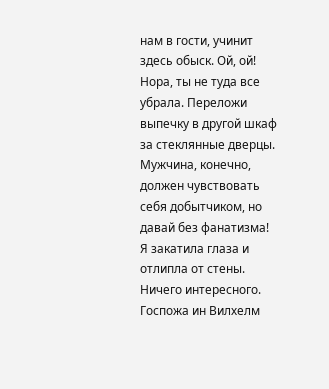нам в гости, учинит здесь обыск. Ой, ой! Нора, ты не туда все убрала. Переложи выпечку в другой шкаф за стеклянные дверцы. Мужчина, конечно, должен чувствовать себя добытчиком, но давай без фанатизма!
Я закатила глаза и отлипла от стены. Ничего интересного. Госпожа ин Вилхелм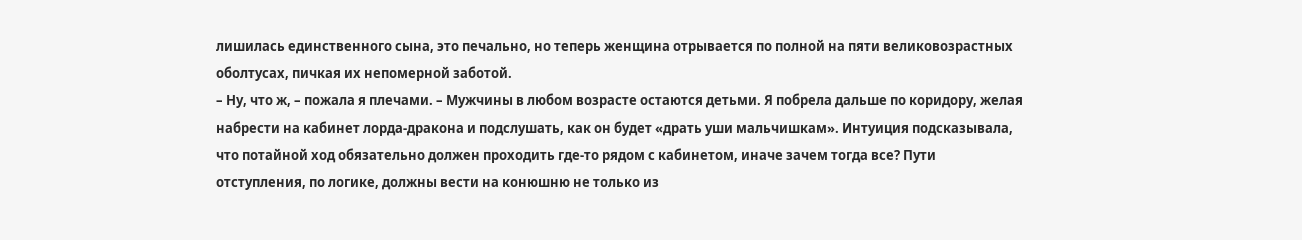лишилась единственного сына, это печально, но теперь женщина отрывается по полной на пяти великовозрастных оболтусах, пичкая их непомерной заботой.
– Ну, что ж, – пожала я плечами. – Мужчины в любом возрасте остаются детьми. Я побрела дальше по коридору, желая набрести на кабинет лорда-дракона и подслушать, как он будет «драть уши мальчишкам». Интуиция подсказывала, что потайной ход обязательно должен проходить где-то рядом с кабинетом, иначе зачем тогда все? Пути отступления, по логике, должны вести на конюшню не только из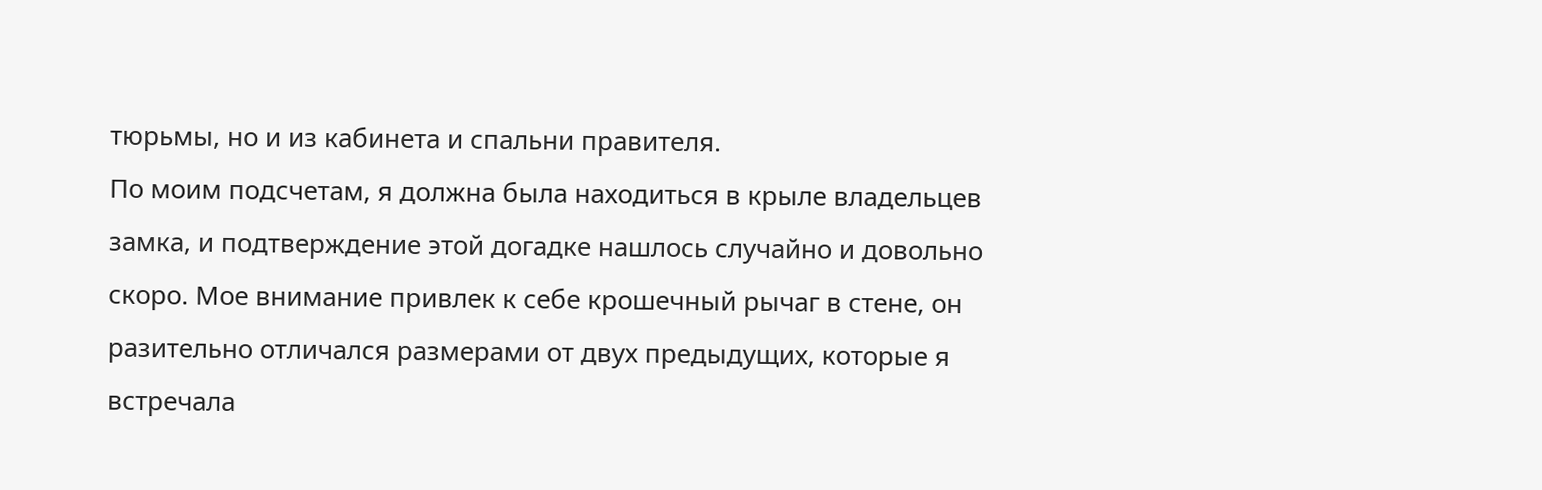тюрьмы, но и из кабинета и спальни правителя.
По моим подсчетам, я должна была находиться в крыле владельцев замка, и подтверждение этой догадке нашлось случайно и довольно скоро. Мое внимание привлек к себе крошечный рычаг в стене, он разительно отличался размерами от двух предыдущих, которые я встречала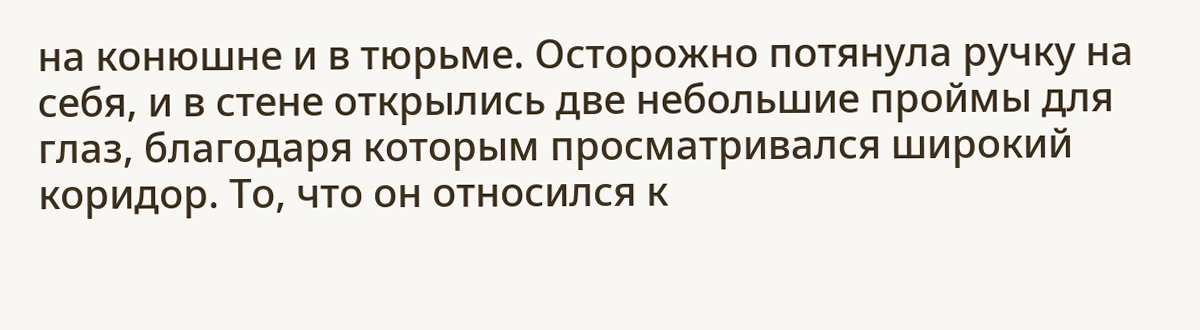на конюшне и в тюрьме. Осторожно потянула ручку на себя, и в стене открылись две небольшие проймы для глаз, благодаря которым просматривался широкий коридор. То, что он относился к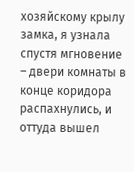хозяйскому крылу замка, я узнала спустя мгновение – двери комнаты в конце коридора распахнулись, и оттуда вышел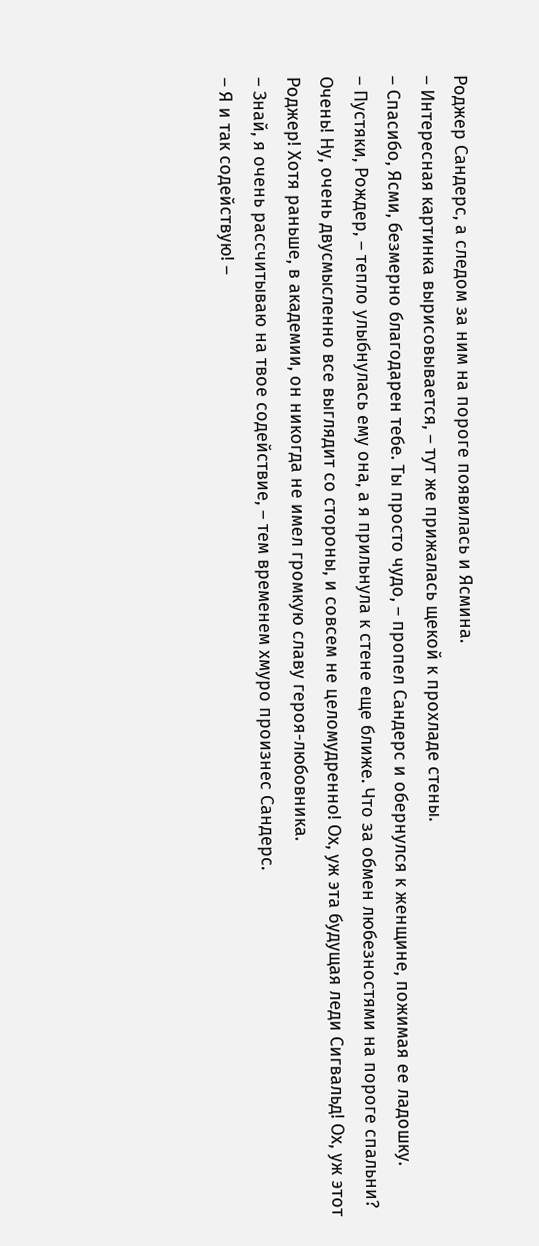Роджер Сандерс, а следом за ним на пороге появилась и Ясмина.
– Интересная картинка вырисовывается, – тут же прижалась щекой к прохладе стены.
– Спасибо, Ясми, безмерно благодарен тебе. Ты просто чудо, – пропел Сандерс и обернулся к женщине, пожимая ее ладошку.
– Пустяки, Рождер, – тепло улыбнулась ему она, а я прильнула к стене еще ближе. Что за обмен любезностями на пороге спальни? Очень! Ну, очень двусмысленно все выглядит со стороны, и совсем не целомудренно! Ох, уж эта будущая леди Сигвальд! Ох, уж этот Роджер! Хотя раньше, в академии, он никогда не имел громкую славу героя-любовника.
– Знай, я очень рассчитываю на твое содействие, – тем временем хмуро произнес Сандерс.
– Я и так содействую! –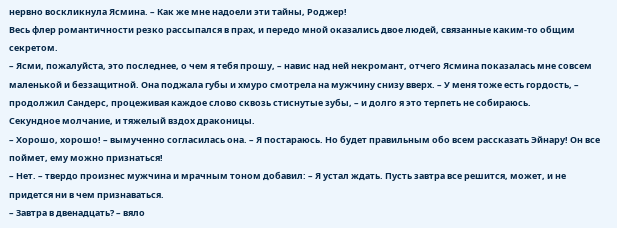нервно воскликнула Ясмина. – Как же мне надоели эти тайны, Роджер!
Весь флер романтичности резко рассыпался в прах, и передо мной оказались двое людей, связанные каким-то общим секретом.
– Ясми, пожалуйста, это последнее, о чем я тебя прошу, – навис над ней некромант, отчего Ясмина показалась мне совсем маленькой и беззащитной. Она поджала губы и хмуро смотрела на мужчину снизу вверх. – У меня тоже есть гордость, – продолжил Сандерс, процеживая каждое слово сквозь стиснутые зубы, – и долго я это терпеть не собираюсь.
Секундное молчание, и тяжелый вздох драконицы.
– Хорошо, хорошо! – вымученно согласилась она. – Я постараюсь. Но будет правильным обо всем рассказать Эйнару! Он все поймет, ему можно признаться!
– Нет. – твердо произнес мужчина и мрачным тоном добавил: – Я устал ждать. Пусть завтра все решится, может, и не придется ни в чем признаваться.
– Завтра в двенадцать? – вяло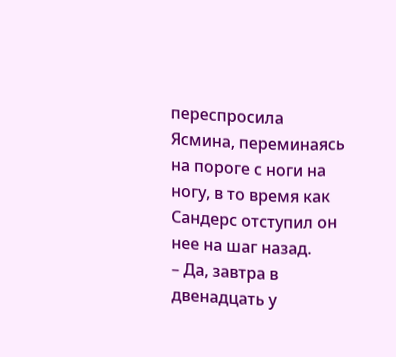переспросила Ясмина, переминаясь на пороге с ноги на ногу, в то время как Сандерс отступил он нее на шаг назад.
– Да, завтра в двенадцать у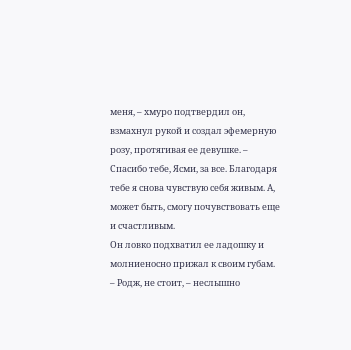меня, – хмуро подтвердил он, взмахнул рукой и создал эфемерную розу, протягивая ее девушке. – Спасибо тебе, Ясми, за все. Благодаря тебе я снова чувствую себя живым. А, может быть, смогу почувствовать еще и счастливым.
Он ловко подхватил ее ладошку и молниеносно прижал к своим губам.
– Родж, не стоит, – неслышно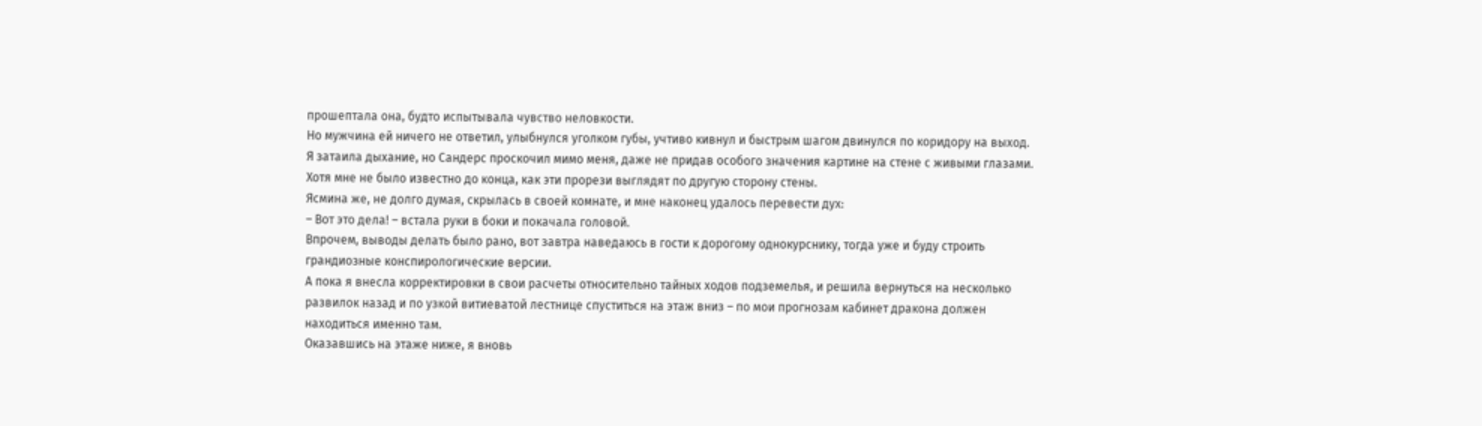прошептала она, будто испытывала чувство неловкости.
Но мужчина ей ничего не ответил, улыбнулся уголком губы, учтиво кивнул и быстрым шагом двинулся по коридору на выход.
Я затаила дыхание, но Сандерс проскочил мимо меня, даже не придав особого значения картине на стене с живыми глазами. Хотя мне не было известно до конца, как эти прорези выглядят по другую сторону стены.
Ясмина же, не долго думая, скрылась в своей комнате, и мне наконец удалось перевести дух:
– Вот это дела! – встала руки в боки и покачала головой.
Впрочем, выводы делать было рано, вот завтра наведаюсь в гости к дорогому однокурснику, тогда уже и буду строить грандиозные конспирологические версии.
А пока я внесла корректировки в свои расчеты относительно тайных ходов подземелья, и решила вернуться на несколько развилок назад и по узкой витиеватой лестнице спуститься на этаж вниз – по мои прогнозам кабинет дракона должен находиться именно там.
Оказавшись на этаже ниже, я вновь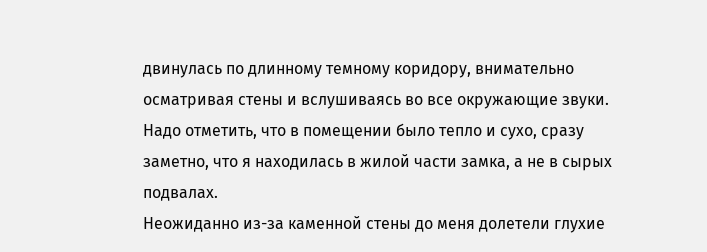двинулась по длинному темному коридору, внимательно осматривая стены и вслушиваясь во все окружающие звуки. Надо отметить, что в помещении было тепло и сухо, сразу заметно, что я находилась в жилой части замка, а не в сырых подвалах.
Неожиданно из-за каменной стены до меня долетели глухие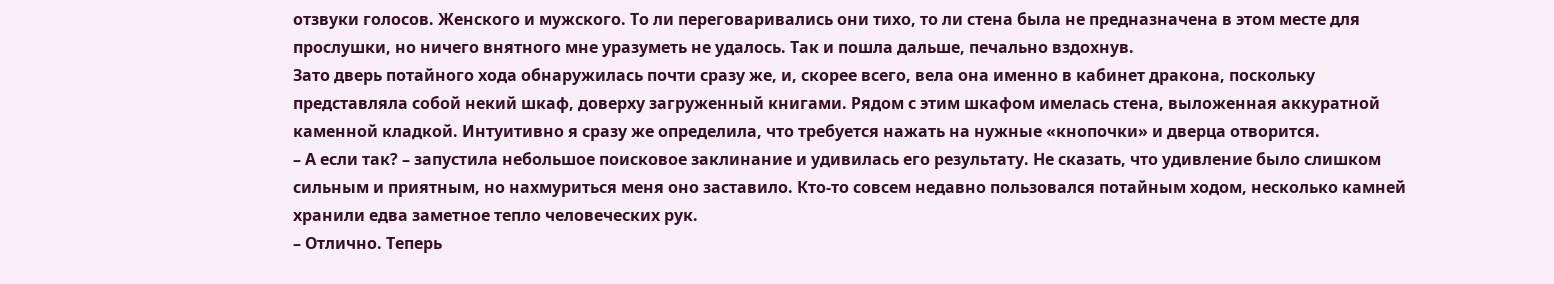отзвуки голосов. Женского и мужского. То ли переговаривались они тихо, то ли стена была не предназначена в этом месте для прослушки, но ничего внятного мне уразуметь не удалось. Так и пошла дальше, печально вздохнув.
Зато дверь потайного хода обнаружилась почти сразу же, и, скорее всего, вела она именно в кабинет дракона, поскольку представляла собой некий шкаф, доверху загруженный книгами. Рядом с этим шкафом имелась стена, выложенная аккуратной каменной кладкой. Интуитивно я сразу же определила, что требуется нажать на нужные «кнопочки» и дверца отворится.
– А если так? – запустила небольшое поисковое заклинание и удивилась его результату. Не сказать, что удивление было слишком сильным и приятным, но нахмуриться меня оно заставило. Кто-то совсем недавно пользовался потайным ходом, несколько камней хранили едва заметное тепло человеческих рук.
– Отлично. Теперь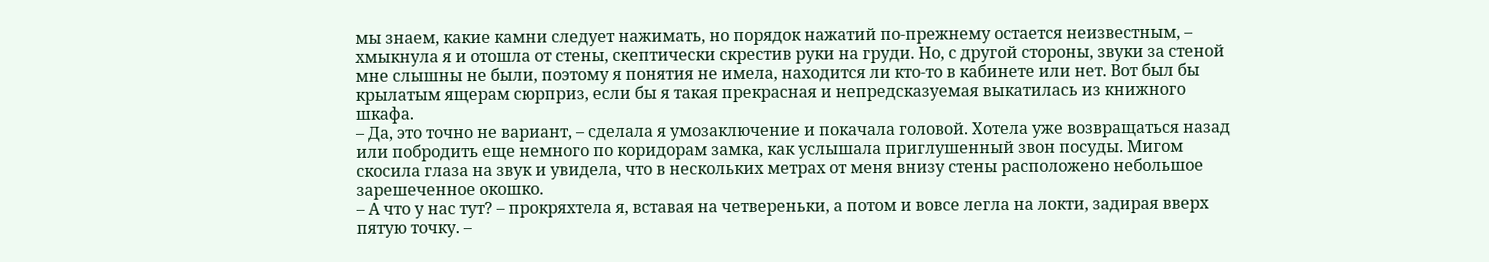мы знаем, какие камни следует нажимать, но порядок нажатий по-прежнему остается неизвестным, – хмыкнула я и отошла от стены, скептически скрестив руки на груди. Но, с другой стороны, звуки за стеной мне слышны не были, поэтому я понятия не имела, находится ли кто-то в кабинете или нет. Вот был бы крылатым ящерам сюрприз, если бы я такая прекрасная и непредсказуемая выкатилась из книжного шкафа.
– Да, это точно не вариант, – сделала я умозаключение и покачала головой. Хотела уже возвращаться назад или побродить еще немного по коридорам замка, как услышала приглушенный звон посуды. Мигом скосила глаза на звук и увидела, что в нескольких метрах от меня внизу стены расположено небольшое зарешеченное окошко.
– А что у нас тут? – прокряхтела я, вставая на четвереньки, а потом и вовсе легла на локти, задирая вверх пятую точку. –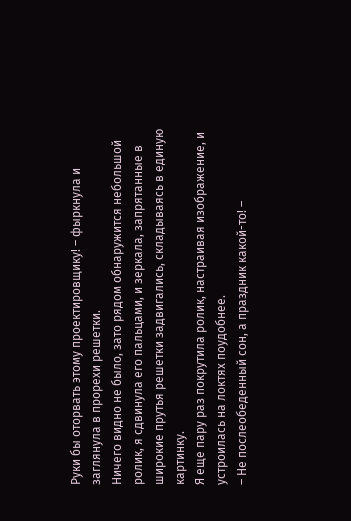Руки бы оторвать этому проектировщику! – фыркнула и заглянула в прорехи решетки.
Ничего видно не было, зато рядом обнаружится небольшой ролик, я сдвинула его пальцами, и зеркала, запрятанные в широкие прутья решетки задвигались, складываясь в единую картинку.
Я еще пару раз покрутила ролик, настраивая изображение, и устроилась на локтях поудобнее.
– Не послеобеденный сон, а праздник какой-то! –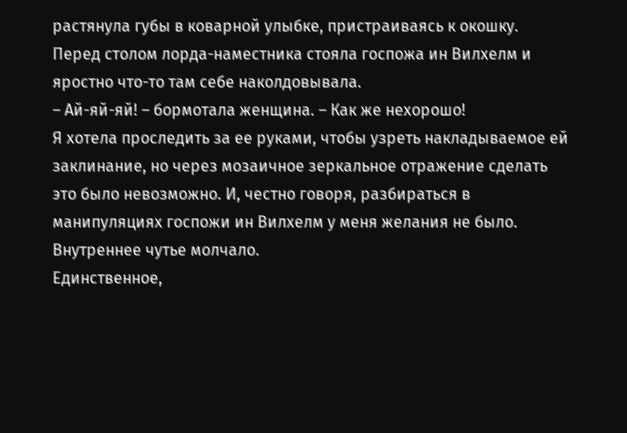растянула губы в коварной улыбке, пристраиваясь к окошку.
Перед столом лорда-наместника стояла госпожа ин Вилхелм и яростно что-то там себе наколдовывала.
– Ай-яй-яй! – бормотала женщина. – Как же нехорошо!
Я хотела проследить за ее руками, чтобы узреть накладываемое ей заклинание, но через мозаичное зеркальное отражение сделать это было невозможно. И, честно говоря, разбираться в манипуляциях госпожи ин Вилхелм у меня желания не было. Внутреннее чутье молчало.
Единственное,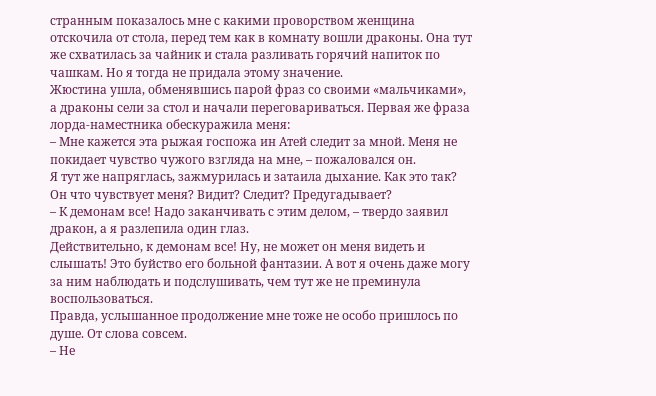странным показалось мне с какими проворством женщина отскочила от стола, перед тем как в комнату вошли драконы. Она тут же схватилась за чайник и стала разливать горячий напиток по чашкам. Но я тогда не придала этому значение.
Жюстина ушла, обменявшись парой фраз со своими «мальчиками», а драконы сели за стол и начали переговариваться. Первая же фраза лорда-наместника обескуражила меня:
– Мне кажется эта рыжая госпожа ин Атей следит за мной. Меня не покидает чувство чужого взгляда на мне, – пожаловался он.
Я тут же напряглась, зажмурилась и затаила дыхание. Как это так? Он что чувствует меня? Видит? Следит? Предугадывает?
– К демонам все! Надо заканчивать с этим делом, – твердо заявил дракон, а я разлепила один глаз.
Действительно, к демонам все! Ну, не может он меня видеть и слышать! Это буйство его больной фантазии. А вот я очень даже могу за ним наблюдать и подслушивать, чем тут же не преминула воспользоваться.
Правда, услышанное продолжение мне тоже не особо пришлось по душе. От слова совсем.
– Не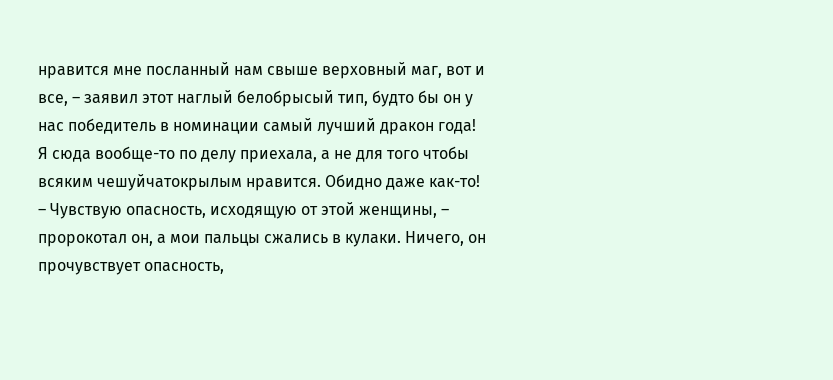нравится мне посланный нам свыше верховный маг, вот и все, – заявил этот наглый белобрысый тип, будто бы он у нас победитель в номинации самый лучший дракон года! Я сюда вообще-то по делу приехала, а не для того чтобы всяким чешуйчатокрылым нравится. Обидно даже как-то! – Чувствую опасность, исходящую от этой женщины, – пророкотал он, а мои пальцы сжались в кулаки. Ничего, он прочувствует опасность,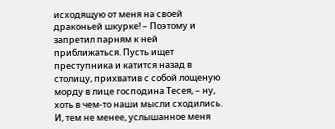исходящую от меня на своей драконьей шкурке! – Поэтому и запретил парням к ней приближаться. Пусть ищет преступника и катится назад в столицу, прихватив с собой лощеную морду в лице господина Тесея, – ну, хоть в чем-то наши мысли сходились.
И, тем не менее, услышанное меня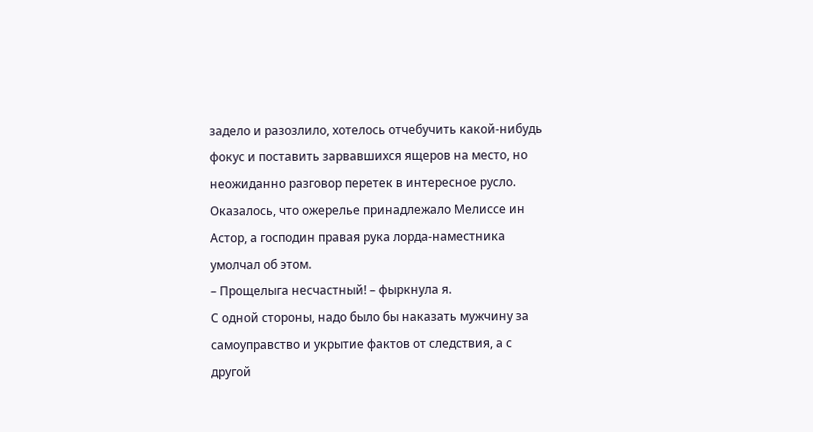задело и разозлило, хотелось отчебучить какой-нибудь фокус и поставить зарвавшихся ящеров на место, но неожиданно разговор перетек в интересное русло. Оказалось, что ожерелье принадлежало Мелиссе ин Астор, а господин правая рука лорда-наместника умолчал об этом.
– Прощелыга несчастный! – фыркнула я.
С одной стороны, надо было бы наказать мужчину за самоуправство и укрытие фактов от следствия, а с другой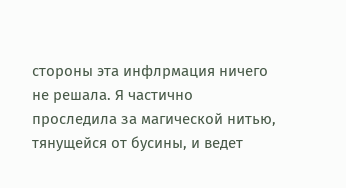стороны эта инфлрмация ничего не решала. Я частично проследила за магической нитью, тянущейся от бусины, и ведет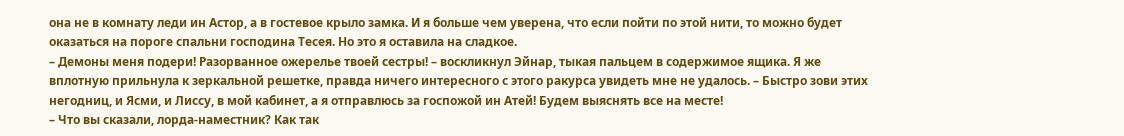она не в комнату леди ин Астор, а в гостевое крыло замка. И я больше чем уверена, что если пойти по этой нити, то можно будет оказаться на пороге спальни господина Тесея. Но это я оставила на сладкое.
– Демоны меня подери! Разорванное ожерелье твоей сестры! – воскликнул Эйнар, тыкая пальцем в содержимое ящика. Я же вплотную прильнула к зеркальной решетке, правда ничего интересного с этого ракурса увидеть мне не удалось. – Быстро зови этих негодниц, и Ясми, и Лиссу, в мой кабинет, а я отправлюсь за госпожой ин Атей! Будем выяснять все на месте!
– Что вы сказали, лорда-наместник? Как так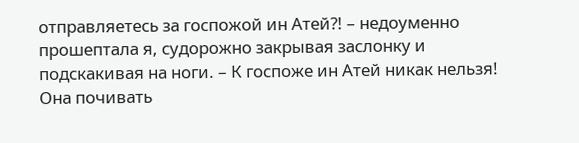отправляетесь за госпожой ин Атей?! – недоуменно прошептала я, судорожно закрывая заслонку и подскакивая на ноги. – К госпоже ин Атей никак нельзя! Она почивать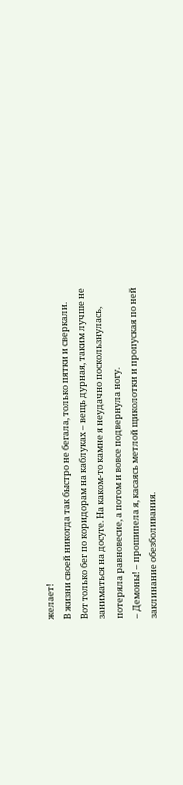желает!
В жизни своей никогда так быстро не бегала, только пятки и сверкали. Вот только бег по коридорам на каблуках – вещь дурная, таким лучше не заниматься на досуге. На каком-то камне я неудачно поскользнулась, потеряла равновесие, а потом и вовсе подвернула ногу.
– Демоны! – прошипела я, касаясь метлой щиколотки и пропуская по ней заклинание обезболивания.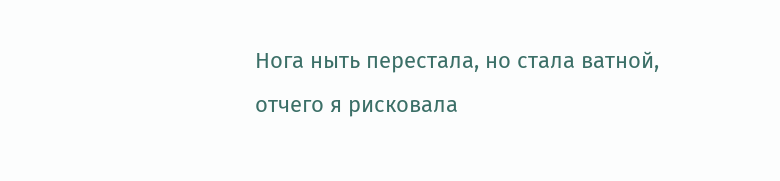Нога ныть перестала, но стала ватной, отчего я рисковала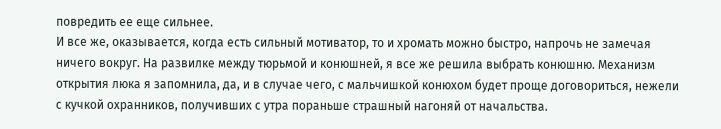повредить ее еще сильнее.
И все же, оказывается, когда есть сильный мотиватор, то и хромать можно быстро, напрочь не замечая ничего вокруг. На развилке между тюрьмой и конюшней, я все же решила выбрать конюшню. Механизм открытия люка я запомнила, да, и в случае чего, с мальчишкой конюхом будет проще договориться, нежели с кучкой охранников, получивших с утра пораньше страшный нагоняй от начальства.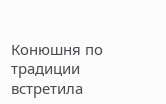Конюшня по традиции встретила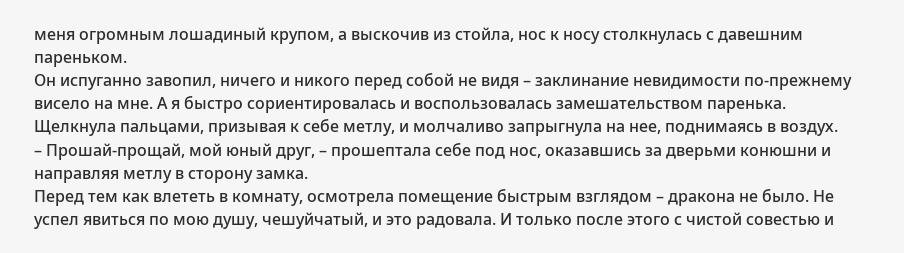меня огромным лошадиный крупом, а выскочив из стойла, нос к носу столкнулась с давешним пареньком.
Он испуганно завопил, ничего и никого перед собой не видя – заклинание невидимости по-прежнему висело на мне. А я быстро сориентировалась и воспользовалась замешательством паренька. Щелкнула пальцами, призывая к себе метлу, и молчаливо запрыгнула на нее, поднимаясь в воздух.
– Прошай-прощай, мой юный друг, – прошептала себе под нос, оказавшись за дверьми конюшни и направляя метлу в сторону замка.
Перед тем как влететь в комнату, осмотрела помещение быстрым взглядом – дракона не было. Не успел явиться по мою душу, чешуйчатый, и это радовала. И только после этого с чистой совестью и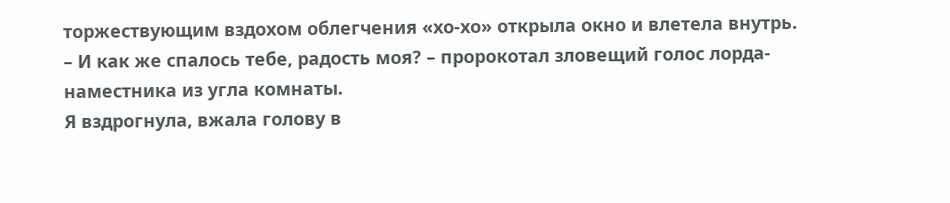торжествующим вздохом облегчения «хо-хо» открыла окно и влетела внутрь.
– И как же спалось тебе, радость моя? – пророкотал зловещий голос лорда-наместника из угла комнаты.
Я вздрогнула, вжала голову в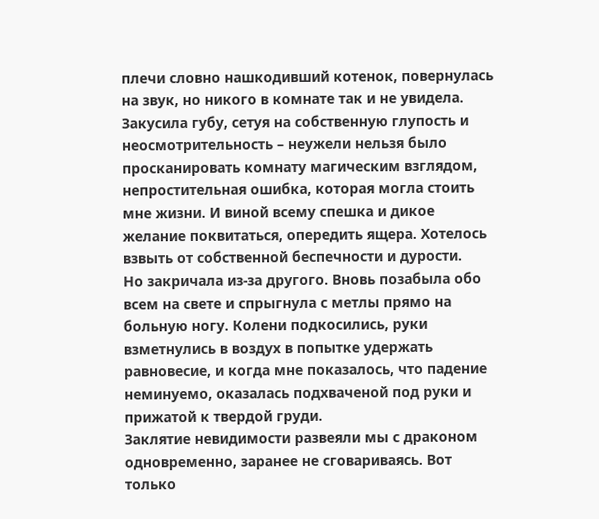плечи словно нашкодивший котенок, повернулась на звук, но никого в комнате так и не увидела. Закусила губу, сетуя на собственную глупость и неосмотрительность – неужели нельзя было просканировать комнату магическим взглядом, непростительная ошибка, которая могла стоить мне жизни. И виной всему спешка и дикое желание поквитаться, опередить ящера. Хотелось взвыть от собственной беспечности и дурости.
Но закричала из-за другого. Вновь позабыла обо всем на свете и спрыгнула с метлы прямо на больную ногу. Колени подкосились, руки взметнулись в воздух в попытке удержать равновесие, и когда мне показалось, что падение неминуемо, оказалась подхваченой под руки и прижатой к твердой груди.
Заклятие невидимости развеяли мы с драконом одновременно, заранее не сговариваясь. Вот только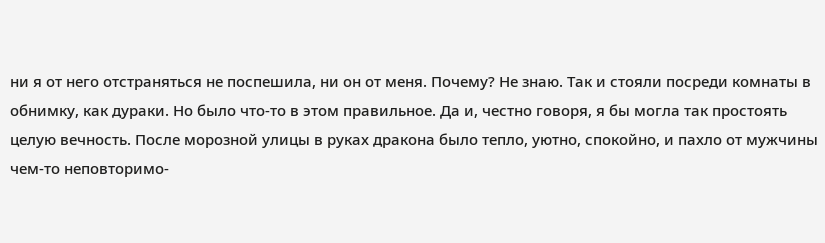ни я от него отстраняться не поспешила, ни он от меня. Почему? Не знаю. Так и стояли посреди комнаты в обнимку, как дураки. Но было что-то в этом правильное. Да и, честно говоря, я бы могла так простоять целую вечность. После морозной улицы в руках дракона было тепло, уютно, спокойно, и пахло от мужчины чем-то неповторимо-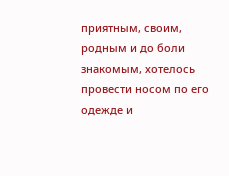приятным, своим, родным и до боли знакомым, хотелось провести носом по его одежде и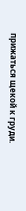прижаться щекой к груди.